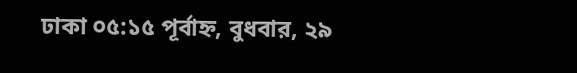ঢাকা ০৫:১৫ পূর্বাহ্ন, বুধবার, ২৯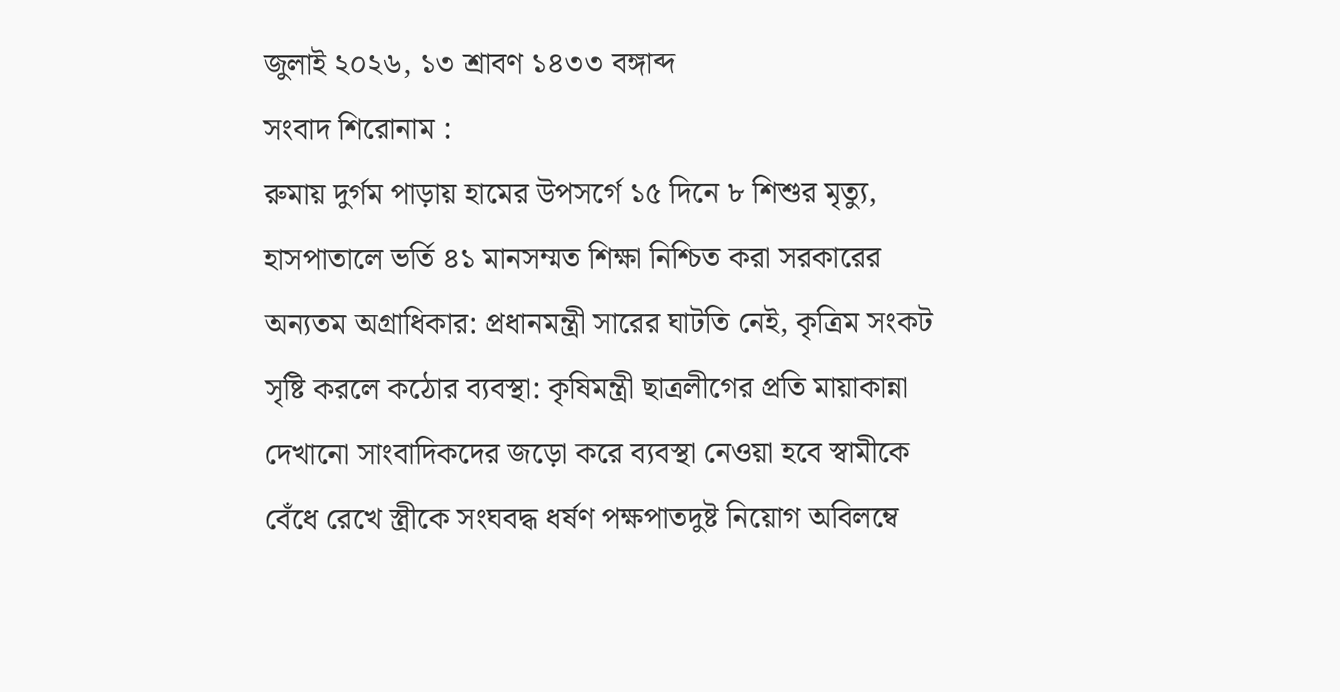জুলাই ২০২৬, ১৩ শ্রাবণ ১৪৩৩ বঙ্গাব্দ
সংবাদ শিরোনাম :
রুমায় দুর্গম পাড়ায় হামের উপসর্গে ১৫ দিনে ৮ শিশুর মৃত্যু, হাসপাতালে ভর্তি ৪১ মানসম্মত শিক্ষা নিশ্চিত করা সরকারের অন্যতম অগ্রাধিকার: প্রধানমন্ত্রী সারের ঘাটতি নেই, কৃত্রিম সংকট সৃষ্টি করলে কঠোর ব্যবস্থা: কৃষিমন্ত্রী ছাত্রলীগের প্রতি মায়াকান্না দেখানো সাংবাদিকদের জড়ো করে ব্যবস্থা নেওয়া হবে স্বামীকে বেঁধে রেখে স্ত্রীকে সংঘবদ্ধ ধর্ষণ পক্ষপাতদুষ্ট নিয়োগ অবিলম্বে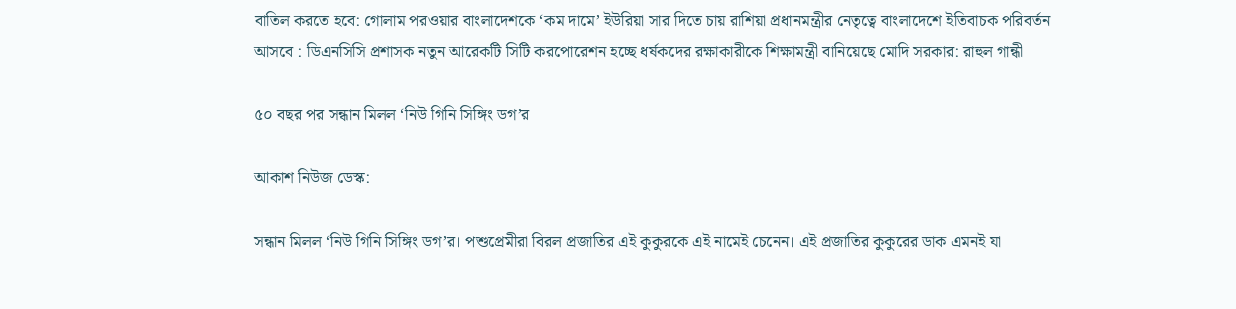বাতিল করতে হবে: গোলাম পরওয়ার বাংলাদেশকে ‘কম দামে’ ইউরিয়া সার দিতে চায় রাশিয়া প্রধানমন্ত্রীর নেতৃত্বে বাংলাদেশে ইতিবাচক পরিবর্তন আসবে : ডিএনসিসি প্রশাসক নতুন আরেকটি সিটি করপোরেশন হচ্ছে ধর্ষকদের রক্ষাকারীকে শিক্ষামন্ত্রী বানিয়েছে মোদি সরকার: রাহুল গান্ধী

৫০ বছর পর সন্ধান মিলল ‘নিউ গিনি সিঙ্গিং ডগ’র

আকাশ নিউজ ডেস্ক:

সন্ধান মিলল ‘নিউ গিনি সিঙ্গিং ডগ’র। পশুপ্রেমীরা বিরল প্রজাতির এই কুকুরকে এই নামেই চেনেন। এই প্রজাতির কুকুরের ডাক এমনই যা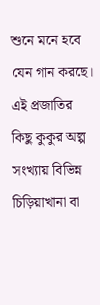শুনে মনে হবে যেন গান করছে। এই প্রজাতির কিছু কুকুর অল্প সংখ্যায় বিভিন্ন চিড়িয়াখানা বা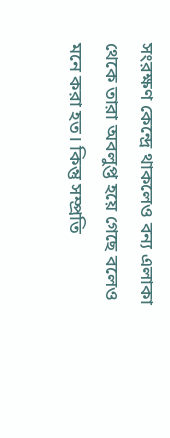সংরক্ষণ কেন্দ্রে থাকলেও বন্য এলাকা থেকে তারা অবলুপ্ত হয়ে গেছে বলেও মনে করা হত। কিন্তু সম্প্রতি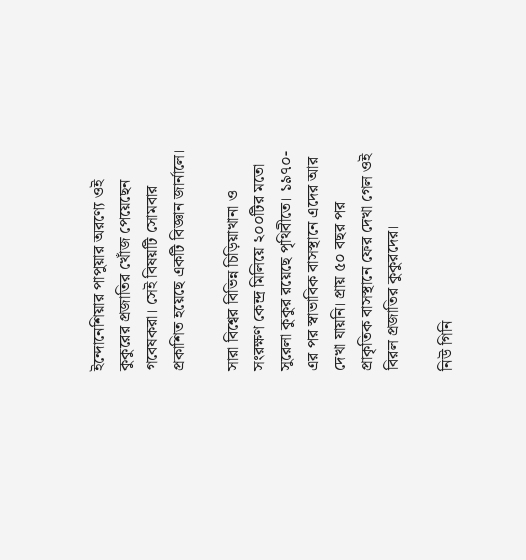ইন্দোনেশিয়ার পাপুয়ার অরণ্যে ওই কুকুরের প্রজাতির খোঁজ পেয়েছেন গবেষকরা। সেই বিষয়টি সোমবার প্রকাশিত হয়েছে একটি বিজ্ঞান জার্নালে।

সারা বিশ্বের বিভিন্ন চিড়িয়াখানা ও সংরক্ষণ কেন্দ্র মিলিয়ে ২০০টির মতো সুরেলা কুকুর রয়েছে পৃথিবীতে। ১৯৭০-এর পর স্বাভাবিক বাসস্থানে এদের আর দেখা যায়নি। প্রায় ৫০ বছর পর প্রাকৃতিক বাসস্থানে ফের দেখা গেল ওই বিরল প্রজাতির কুকুরদের। ‌

নিউ গিনি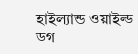হাইল্যান্ড ওয়াইল্ড ডগ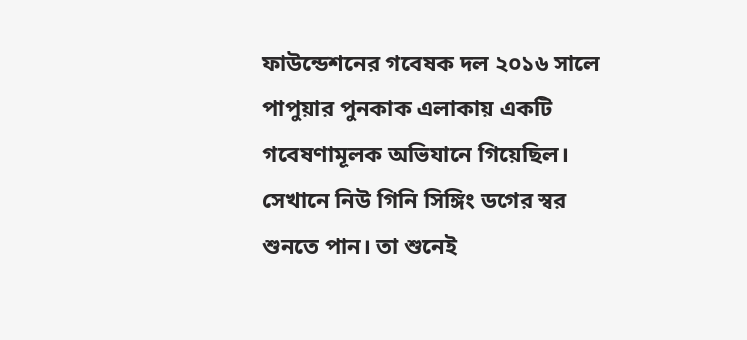ফাউন্ডেশনের গবেষক দল ২০১৬ সালে পাপুয়ার পুনকাক এলাকায় একটি গবেষণামূলক অভিযানে গিয়েছিল। সেখানে নিউ গিনি সিঙ্গিং ডগের স্বর শুনতে পান। তা শুনেই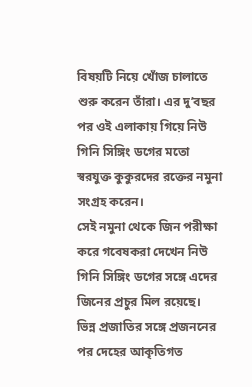বিষয়টি নিয়ে খোঁজ চালাতে শুরু করেন তাঁরা। এর দু’বছর পর ওই এলাকায় গিয়ে নিউ গিনি সিঙ্গিং ডগের মতো স্বরযুক্ত কুকুরদের রক্তের নমুনা সংগ্রহ করেন।
সেই নমুনা থেকে জিন পরীক্ষা করে গবেষকরা দেখেন নিউ গিনি সিঙ্গিং ডগের সঙ্গে এদের জিনের প্রচুর মিল রয়েছে। ভিন্ন প্রজাতির সঙ্গে প্রজননের পর দেহের আকৃতিগত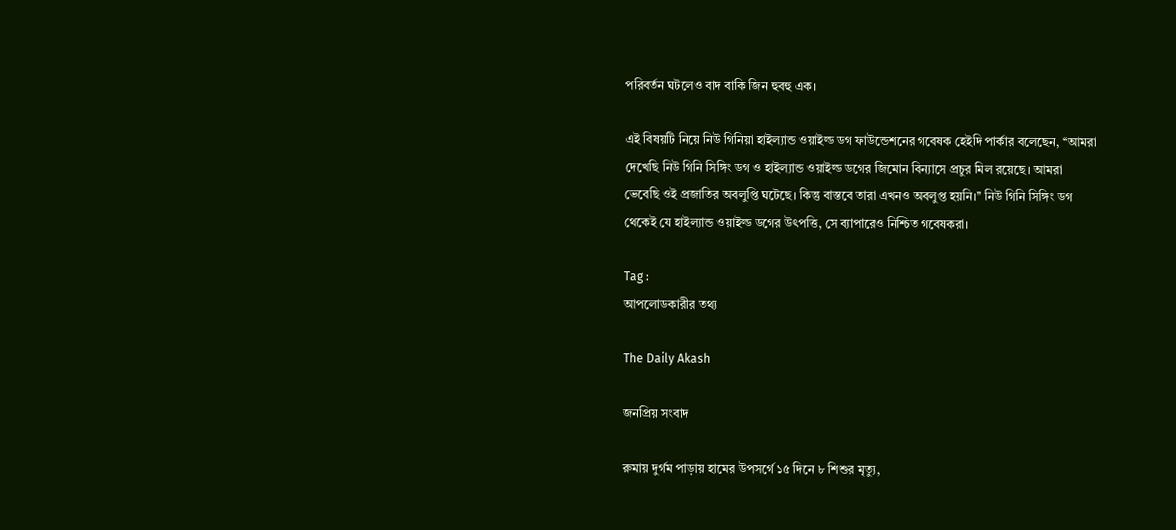পরিবর্তন ঘটলেও বাদ বাকি জিন হুবহু এক।

এই বিষয়টি নিয়ে নিউ গিনিয়া হাইল্যান্ড ওয়াইল্ড ডগ ফাউন্ডেশনের গবেষক হেইদি পার্কার বলেছেন, ‘‘আমরা দেখেছি নিউ গিনি সিঙ্গিং ডগ ও হাইল্যান্ড ওয়াইল্ড ডগের জিমোন বিন্যাসে প্রচুর মিল রয়েছে। আমরা ভেবেছি ওই প্রজাতির অবলুপ্তি ঘটেছে। কিন্তু বাস্তবে তারা এখনও অবলুপ্ত হয়নি।’’ নিউ গিনি সিঙ্গিং ডগ থেকেই যে হাইল্যান্ড ওয়াইল্ড ডগের উৎপত্তি, সে ব্যাপারেও নিশ্চিত গবেষকরা।

Tag :
আপলোডকারীর তথ্য

The Daily Akash

জনপ্রিয় সংবাদ

রুমায় দুর্গম পাড়ায় হামের উপসর্গে ১৫ দিনে ৮ শিশুর মৃত্যু,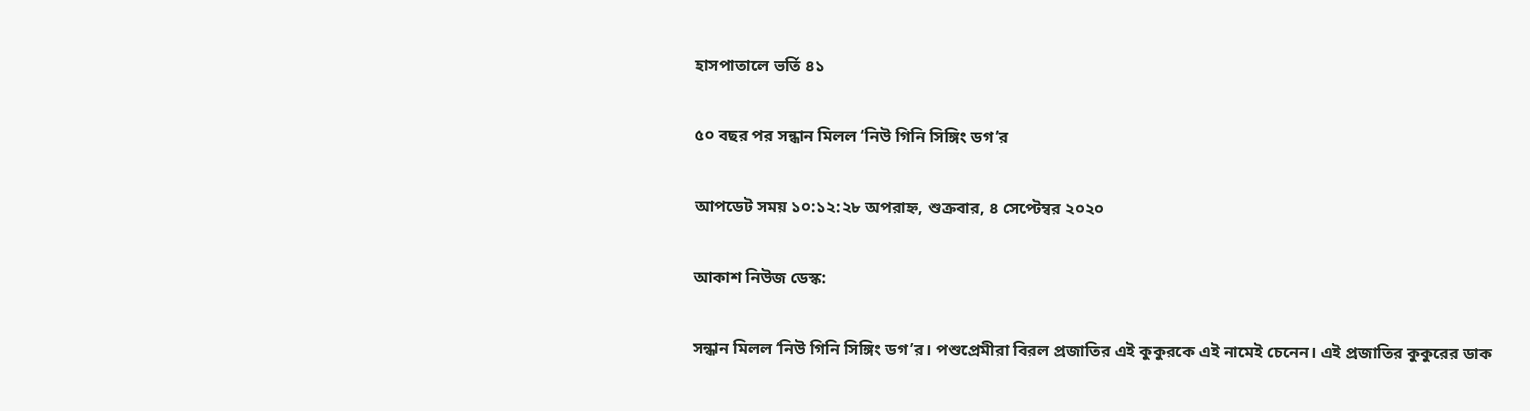হাসপাতালে ভর্তি ৪১

৫০ বছর পর সন্ধান মিলল ‘নিউ গিনি সিঙ্গিং ডগ’র

আপডেট সময় ১০:১২:২৮ অপরাহ্ন, শুক্রবার, ৪ সেপ্টেম্বর ২০২০

আকাশ নিউজ ডেস্ক:

সন্ধান মিলল ‘নিউ গিনি সিঙ্গিং ডগ’র। পশুপ্রেমীরা বিরল প্রজাতির এই কুকুরকে এই নামেই চেনেন। এই প্রজাতির কুকুরের ডাক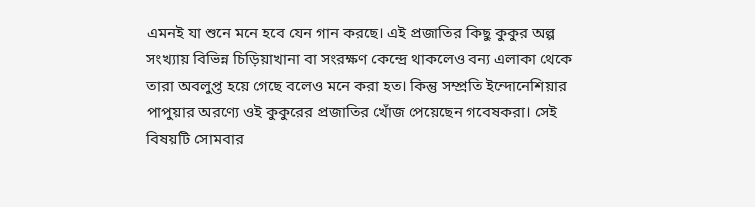এমনই যা শুনে মনে হবে যেন গান করছে। এই প্রজাতির কিছু কুকুর অল্প সংখ্যায় বিভিন্ন চিড়িয়াখানা বা সংরক্ষণ কেন্দ্রে থাকলেও বন্য এলাকা থেকে তারা অবলুপ্ত হয়ে গেছে বলেও মনে করা হত। কিন্তু সম্প্রতি ইন্দোনেশিয়ার পাপুয়ার অরণ্যে ওই কুকুরের প্রজাতির খোঁজ পেয়েছেন গবেষকরা। সেই বিষয়টি সোমবার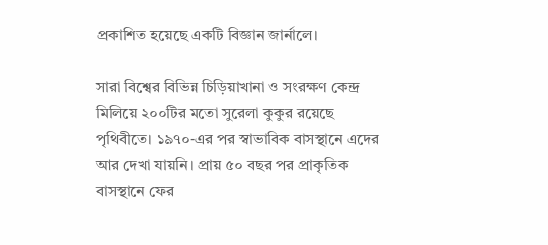প্রকাশিত হয়েছে একটি বিজ্ঞান জার্নালে।

সারা বিশ্বের বিভিন্ন চিড়িয়াখানা ও সংরক্ষণ কেন্দ্র মিলিয়ে ২০০টির মতো সুরেলা কুকুর রয়েছে পৃথিবীতে। ১৯৭০-এর পর স্বাভাবিক বাসস্থানে এদের আর দেখা যায়নি। প্রায় ৫০ বছর পর প্রাকৃতিক বাসস্থানে ফের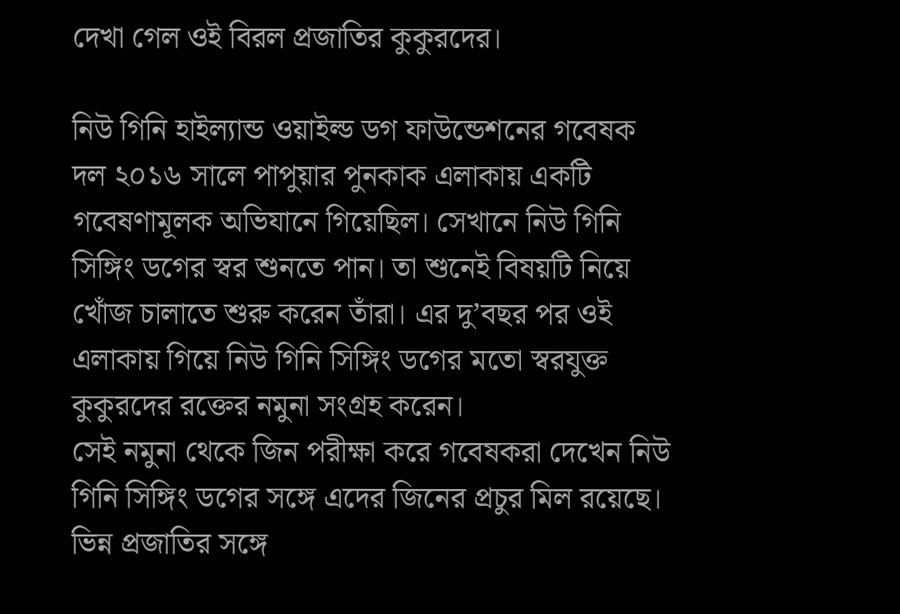দেখা গেল ওই বিরল প্রজাতির কুকুরদের। ‌

নিউ গিনি হাইল্যান্ড ওয়াইল্ড ডগ ফাউন্ডেশনের গবেষক দল ২০১৬ সালে পাপুয়ার পুনকাক এলাকায় একটি গবেষণামূলক অভিযানে গিয়েছিল। সেখানে নিউ গিনি সিঙ্গিং ডগের স্বর শুনতে পান। তা শুনেই বিষয়টি নিয়ে খোঁজ চালাতে শুরু করেন তাঁরা। এর দু’বছর পর ওই এলাকায় গিয়ে নিউ গিনি সিঙ্গিং ডগের মতো স্বরযুক্ত কুকুরদের রক্তের নমুনা সংগ্রহ করেন।
সেই নমুনা থেকে জিন পরীক্ষা করে গবেষকরা দেখেন নিউ গিনি সিঙ্গিং ডগের সঙ্গে এদের জিনের প্রচুর মিল রয়েছে। ভিন্ন প্রজাতির সঙ্গে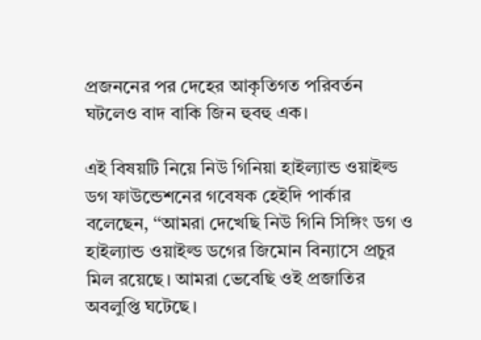প্রজননের পর দেহের আকৃতিগত পরিবর্তন ঘটলেও বাদ বাকি জিন হুবহু এক।

এই বিষয়টি নিয়ে নিউ গিনিয়া হাইল্যান্ড ওয়াইল্ড ডগ ফাউন্ডেশনের গবেষক হেইদি পার্কার বলেছেন, ‘‘আমরা দেখেছি নিউ গিনি সিঙ্গিং ডগ ও হাইল্যান্ড ওয়াইল্ড ডগের জিমোন বিন্যাসে প্রচুর মিল রয়েছে। আমরা ভেবেছি ওই প্রজাতির অবলুপ্তি ঘটেছে।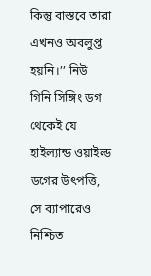কিন্তু বাস্তবে তারা এখনও অবলুপ্ত হয়নি।’’ নিউ গিনি সিঙ্গিং ডগ থেকেই যে হাইল্যান্ড ওয়াইল্ড ডগের উৎপত্তি, সে ব্যাপারেও নিশ্চিত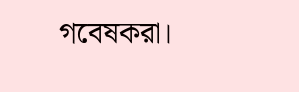গবেষকরা।